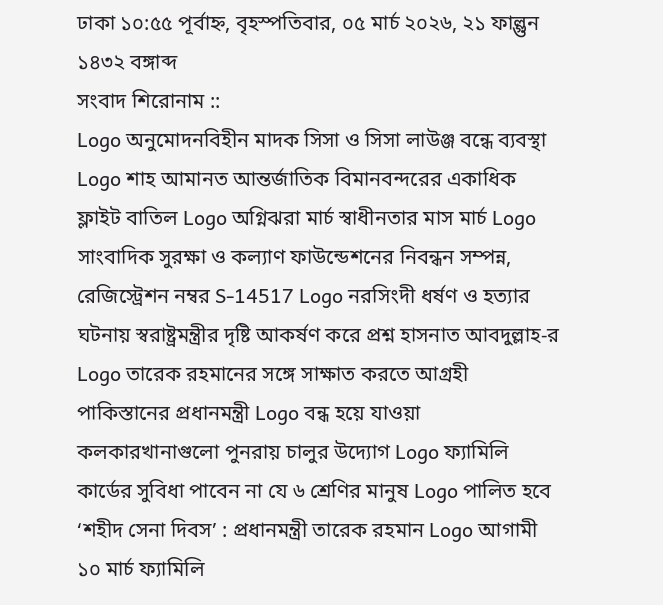ঢাকা ১০:৫৫ পূর্বাহ্ন, বৃহস্পতিবার, ০৫ মার্চ ২০২৬, ২১ ফাল্গুন ১৪৩২ বঙ্গাব্দ
সংবাদ শিরোনাম ::
Logo অনুমোদনবিহীন মাদক সিসা ও সিসা লাউঞ্জ বন্ধে ব্যবস্থা Logo শাহ আমানত আন্তর্জাতিক বিমানবন্দরের একাধিক ফ্লাইট বাতিল Logo অগ্নিঝরা মার্চ স্বাধীনতার মাস মার্চ Logo সাংবাদিক সুরক্ষা ও কল্যাণ ফাউন্ডেশনের নিবন্ধন সম্পন্ন, রেজিস্ট্রেশন নম্বর S-14517 Logo নরসিংদী ধর্ষণ ও হত্যার ঘটনায় স্বরাষ্ট্রমন্ত্রীর দৃষ্টি আকর্ষণ করে প্রশ্ন হাসনাত আবদুল্লাহ-র Logo তারেক রহমানের সঙ্গে সাক্ষাত কর‌তে আগ্রহী পা‌কিস্তা‌নের প্রধানমন্ত্রী Logo বন্ধ হয়ে যাওয়া কলকারখানাগুলো পুনরায় চালুর উদ্যোগ Logo ফ্যামিলি কার্ডের সুবিধা পাবেন না যে ৬ শ্রেণির মানুষ Logo পালিত হবে ‘শহীদ সেনা দিবস’ : প্রধানমন্ত্রী তারেক রহমান Logo আগামী ১০ মার্চ ফ্যামিলি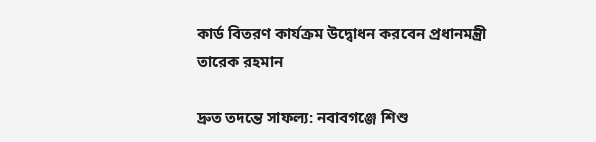কার্ড বিতরণ কার্যক্রম উদ্বোধন করবেন প্রধানমন্ত্রী তারেক রহমান

দ্রুত তদন্তে সাফল্য: নবাবগঞ্জে শিশু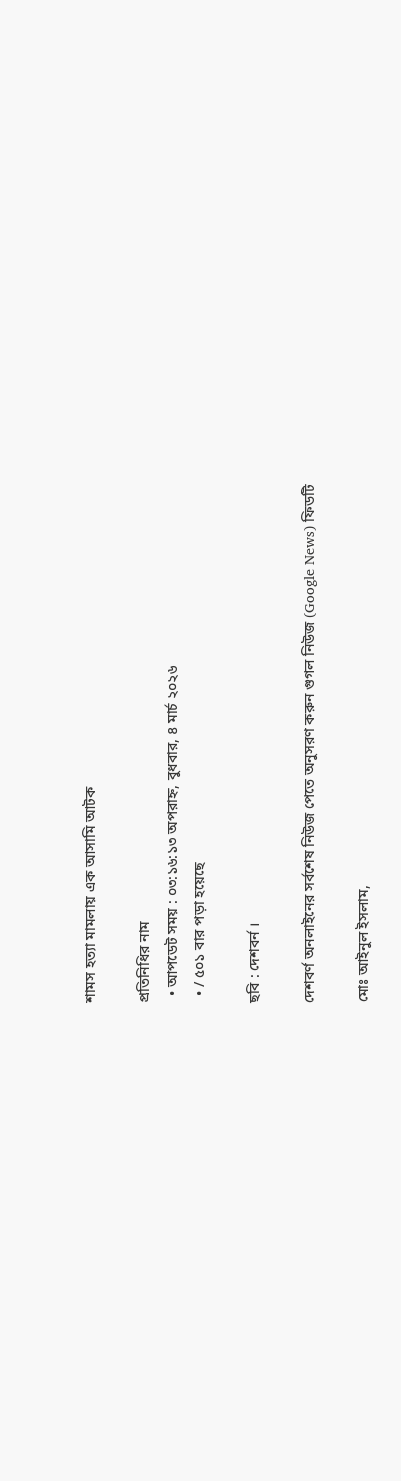শামস হত্যা মামলায় এক আসামি আটক

প্রতিনিধির নাম
  • আপডেট সময় : ০৩:১৬:১৩ অপরাহ্ন, বুধবার, ৪ মার্চ ২০২৬
  • / ৫০১ বার পড়া হয়েছে

ছবি : দেশবর্ন ।

দেশবর্ণ অনলাইনের সর্বশেষ নিউজ পেতে অনুসরণ করুন গুগল নিউজ (Google News) ফিডটি

মোঃ আইনুল ইসলাম,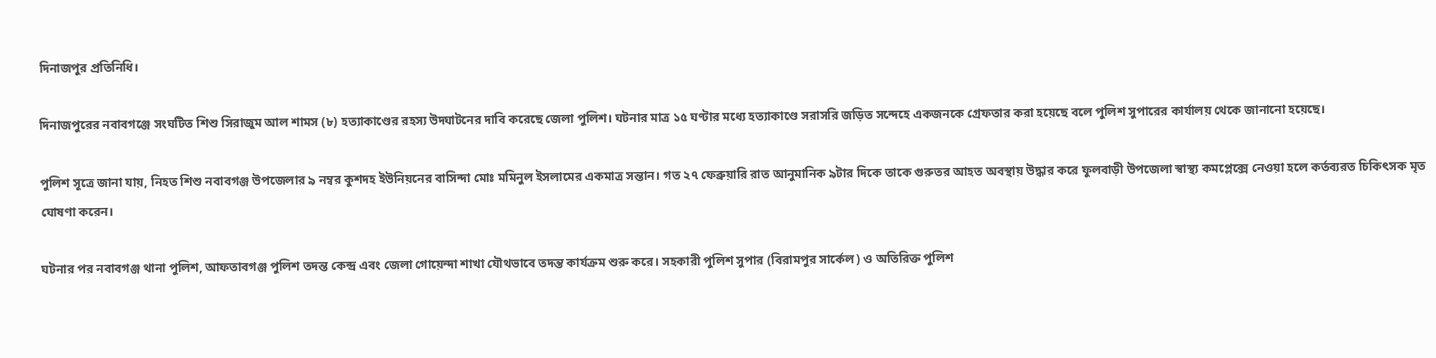দিনাজপুর প্রতিনিধি।

দিনাজপুরের নবাবগঞ্জে সংঘটিত শিশু সিরাজুম আল শামস (৮) হত্যাকাণ্ডের রহস্য উদ্ঘাটনের দাবি করেছে জেলা পুলিশ। ঘটনার মাত্র ১৫ ঘণ্টার মধ্যে হত্যাকাণ্ডে সরাসরি জড়িত সন্দেহে একজনকে গ্রেফতার করা হয়েছে বলে পুলিশ সুপারের কার্যালয় থেকে জানানো হয়েছে।

পুলিশ সূত্রে জানা যায়, নিহত শিশু নবাবগঞ্জ উপজেলার ৯ নম্বর কুশদহ ইউনিয়নের বাসিন্দা মোঃ মমিনুল ইসলামের একমাত্র সন্তান। গত ২৭ ফেব্রুয়ারি রাত আনুমানিক ৯টার দিকে তাকে গুরুতর আহত অবস্থায় উদ্ধার করে ফুলবাড়ী উপজেলা স্বাস্থ্য কমপ্লেক্সে নেওয়া হলে কর্তব্যরত চিকিৎসক মৃত ঘোষণা করেন।

ঘটনার পর নবাবগঞ্জ থানা পুলিশ, আফতাবগঞ্জ পুলিশ তদন্ত কেন্দ্র এবং জেলা গোয়েন্দা শাখা যৌথভাবে তদন্ত কার্যক্রম শুরু করে। সহকারী পুলিশ সুপার (বিরামপুর সার্কেল) ও অতিরিক্ত পুলিশ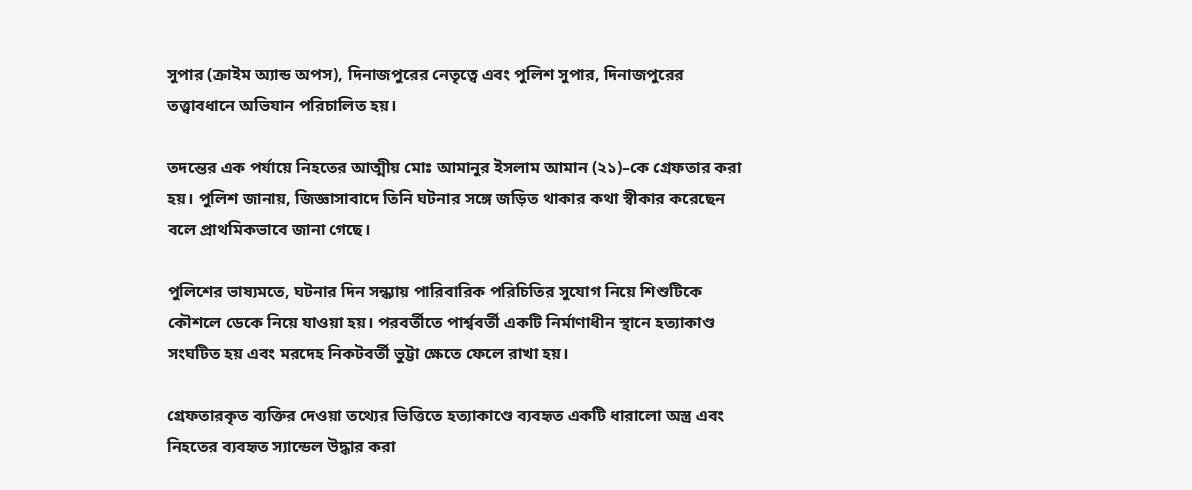সুপার (ক্রাইম অ্যান্ড অপস), দিনাজপুরের নেতৃত্বে এবং পুলিশ সুপার, দিনাজপুরের তত্ত্বাবধানে অভিযান পরিচালিত হয়।

তদন্তের এক পর্যায়ে নিহতের আত্মীয় মোঃ আমানুর ইসলাম আমান (২১)–কে গ্রেফতার করা হয়। পুলিশ জানায়, জিজ্ঞাসাবাদে তিনি ঘটনার সঙ্গে জড়িত থাকার কথা স্বীকার করেছেন বলে প্রাথমিকভাবে জানা গেছে।

পুলিশের ভাষ্যমতে, ঘটনার দিন সন্ধ্যায় পারিবারিক পরিচিতির সুযোগ নিয়ে শিশুটিকে কৌশলে ডেকে নিয়ে যাওয়া হয়। পরবর্তীতে পার্শ্ববর্তী একটি নির্মাণাধীন স্থানে হত্যাকাণ্ড সংঘটিত হয় এবং মরদেহ নিকটবর্তী ভুট্টা ক্ষেতে ফেলে রাখা হয়।

গ্রেফতারকৃত ব্যক্তির দেওয়া তথ্যের ভিত্তিতে হত্যাকাণ্ডে ব্যবহৃত একটি ধারালো অস্ত্র এবং নিহতের ব্যবহৃত স্যান্ডেল উদ্ধার করা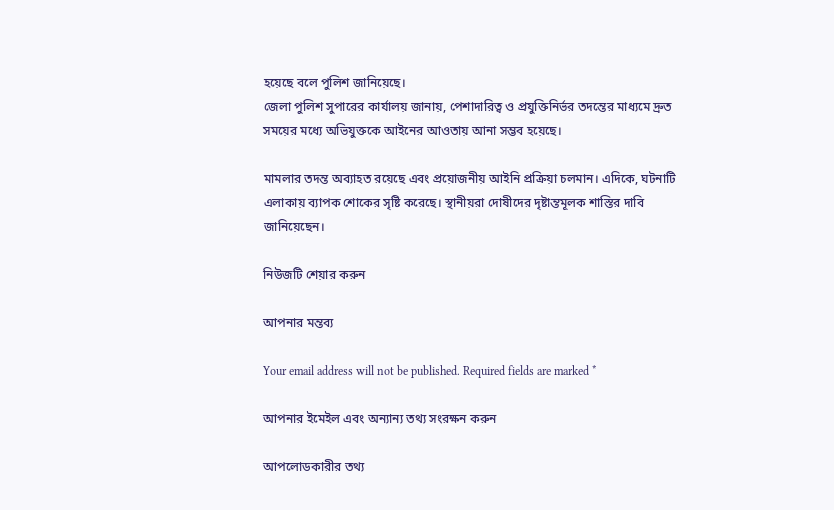হয়েছে বলে পুলিশ জানিয়েছে।
জেলা পুলিশ সুপারের কার্যালয় জানায়, পেশাদারিত্ব ও প্রযুক্তিনির্ভর তদন্তের মাধ্যমে দ্রুত সময়ের মধ্যে অভিযুক্তকে আইনের আওতায় আনা সম্ভব হয়েছে।

মামলার তদন্ত অব্যাহত রয়েছে এবং প্রয়োজনীয় আইনি প্রক্রিয়া চলমান। এদিকে, ঘটনাটি এলাকায় ব্যাপক শোকের সৃষ্টি করেছে। স্থানীয়রা দোষীদের দৃষ্টান্তমূলক শাস্তির দাবি জানিয়েছেন।

নিউজটি শেয়ার করুন

আপনার মন্তব্য

Your email address will not be published. Required fields are marked *

আপনার ইমেইল এবং অন্যান্য তথ্য সংরক্ষন করুন

আপলোডকারীর তথ্য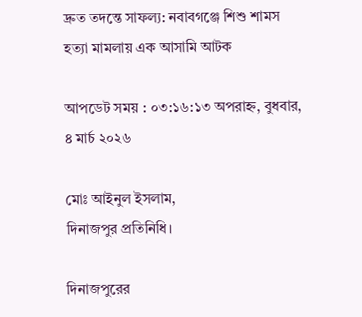দ্রুত তদন্তে সাফল্য: নবাবগঞ্জে শিশু শামস হত্যা মামলায় এক আসামি আটক

আপডেট সময় : ০৩:১৬:১৩ অপরাহ্ন, বুধবার, ৪ মার্চ ২০২৬

মোঃ আইনুল ইসলাম,
দিনাজপুর প্রতিনিধি।

দিনাজপুরের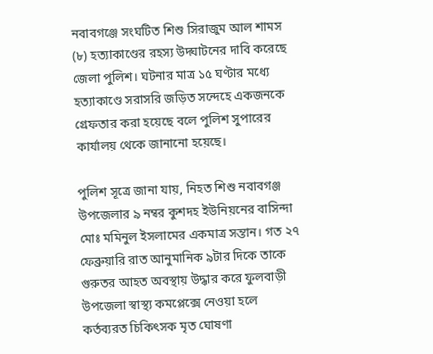নবাবগঞ্জে সংঘটিত শিশু সিরাজুম আল শামস (৮) হত্যাকাণ্ডের রহস্য উদ্ঘাটনের দাবি করেছে জেলা পুলিশ। ঘটনার মাত্র ১৫ ঘণ্টার মধ্যে হত্যাকাণ্ডে সরাসরি জড়িত সন্দেহে একজনকে গ্রেফতার করা হয়েছে বলে পুলিশ সুপারের কার্যালয় থেকে জানানো হয়েছে।

পুলিশ সূত্রে জানা যায়, নিহত শিশু নবাবগঞ্জ উপজেলার ৯ নম্বর কুশদহ ইউনিয়নের বাসিন্দা মোঃ মমিনুল ইসলামের একমাত্র সন্তান। গত ২৭ ফেব্রুয়ারি রাত আনুমানিক ৯টার দিকে তাকে গুরুতর আহত অবস্থায় উদ্ধার করে ফুলবাড়ী উপজেলা স্বাস্থ্য কমপ্লেক্সে নেওয়া হলে কর্তব্যরত চিকিৎসক মৃত ঘোষণা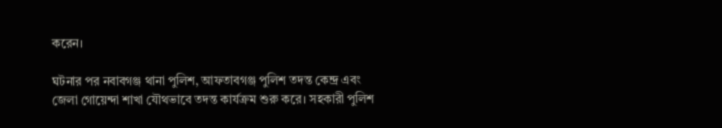করেন।

ঘটনার পর নবাবগঞ্জ থানা পুলিশ, আফতাবগঞ্জ পুলিশ তদন্ত কেন্দ্র এবং জেলা গোয়েন্দা শাখা যৌথভাবে তদন্ত কার্যক্রম শুরু করে। সহকারী পুলিশ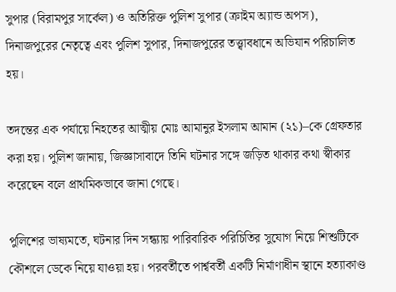সুপার (বিরামপুর সার্কেল) ও অতিরিক্ত পুলিশ সুপার (ক্রাইম অ্যান্ড অপস), দিনাজপুরের নেতৃত্বে এবং পুলিশ সুপার, দিনাজপুরের তত্ত্বাবধানে অভিযান পরিচালিত হয়।

তদন্তের এক পর্যায়ে নিহতের আত্মীয় মোঃ আমানুর ইসলাম আমান (২১)–কে গ্রেফতার করা হয়। পুলিশ জানায়, জিজ্ঞাসাবাদে তিনি ঘটনার সঙ্গে জড়িত থাকার কথা স্বীকার করেছেন বলে প্রাথমিকভাবে জানা গেছে।

পুলিশের ভাষ্যমতে, ঘটনার দিন সন্ধ্যায় পারিবারিক পরিচিতির সুযোগ নিয়ে শিশুটিকে কৌশলে ডেকে নিয়ে যাওয়া হয়। পরবর্তীতে পার্শ্ববর্তী একটি নির্মাণাধীন স্থানে হত্যাকাণ্ড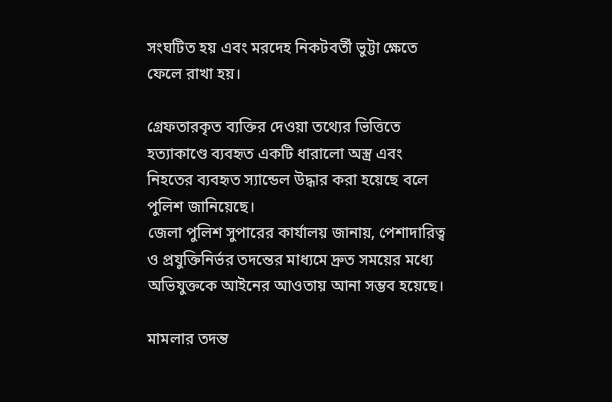সংঘটিত হয় এবং মরদেহ নিকটবর্তী ভুট্টা ক্ষেতে ফেলে রাখা হয়।

গ্রেফতারকৃত ব্যক্তির দেওয়া তথ্যের ভিত্তিতে হত্যাকাণ্ডে ব্যবহৃত একটি ধারালো অস্ত্র এবং নিহতের ব্যবহৃত স্যান্ডেল উদ্ধার করা হয়েছে বলে পুলিশ জানিয়েছে।
জেলা পুলিশ সুপারের কার্যালয় জানায়, পেশাদারিত্ব ও প্রযুক্তিনির্ভর তদন্তের মাধ্যমে দ্রুত সময়ের মধ্যে অভিযুক্তকে আইনের আওতায় আনা সম্ভব হয়েছে।

মামলার তদন্ত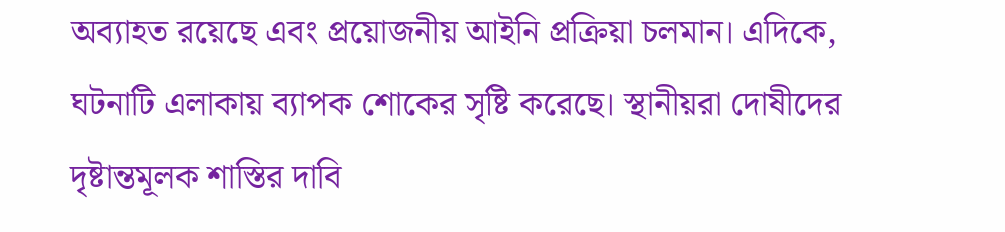অব্যাহত রয়েছে এবং প্রয়োজনীয় আইনি প্রক্রিয়া চলমান। এদিকে, ঘটনাটি এলাকায় ব্যাপক শোকের সৃষ্টি করেছে। স্থানীয়রা দোষীদের দৃষ্টান্তমূলক শাস্তির দাবি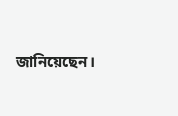জানিয়েছেন।